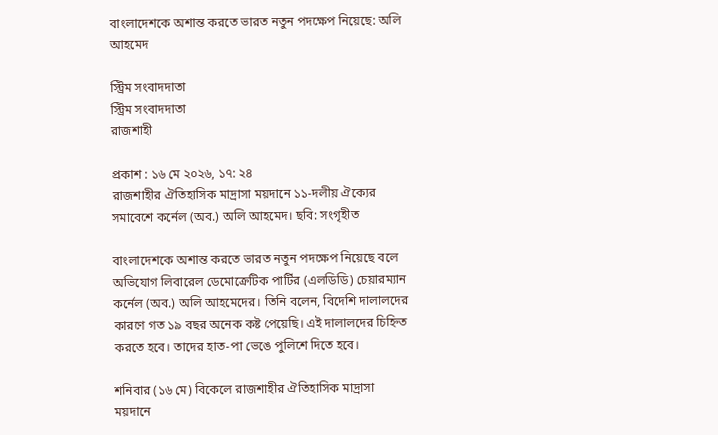বাংলাদেশকে অশান্ত করতে ভারত নতুন পদক্ষেপ নিয়েছে: অলি আহমেদ

স্ট্রিম সংবাদদাতা
স্ট্রিম সংবাদদাতা
রাজশাহী

প্রকাশ : ১৬ মে ২০২৬, ১৭: ২৪
রাজশাহীর ঐতিহাসিক মাদ্রাসা ময়দানে ১১-দলীয় ঐক্যের সমাবেশে কর্নেল (অব.) অলি আহমেদ। ছবি: সংগৃহীত

বাংলাদেশকে অশান্ত করতে ভারত নতুন পদক্ষেপ নিয়েছে বলে অভিযোগ লিবারেল ডেমোক্রেটিক পার্টির (এলডিডি) চেয়ারম্যান কর্নেল (অব.) অলি আহমেদের। তিনি বলেন, বিদেশি দালালদের কারণে গত ১৯ বছর অনেক কষ্ট পেয়েছি। এই দালালদের চিহ্নিত করতে হবে। তাদের হাত-পা ভেঙে পুলিশে দিতে হবে।

শনিবার (১৬ মে) বিকেলে রাজশাহীর ঐতিহাসিক মাদ্রাসা ময়দানে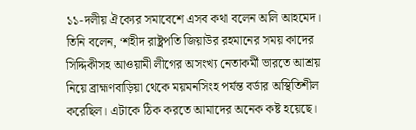১১-দলীয় ঐক্যের সমাবেশে এসব কথা বলেন অলি আহমেদ। তিনি বলেন, ‘শহীদ রাষ্ট্রপতি জিয়াউর রহমানের সময় কাদের সিদ্দিকীসহ আওয়ামী লীগের অসংখ্য নেতাকর্মী ভারতে আশ্রয় নিয়ে ব্রাহ্মণবাড়িয়া থেকে ময়মনসিংহ পর্যন্ত বর্ডার অস্থিতিশীল করেছিল। এটাকে ঠিক করতে আমাদের অনেক কষ্ট হয়েছে।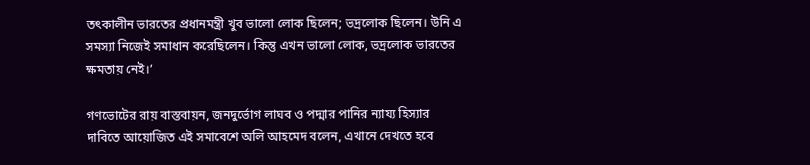তৎকালীন ভারতের প্রধানমন্ত্রী খুব ভালো লোক ছিলেন; ভদ্রলোক ছিলেন। উনি এ সমস্যা নিজেই সমাধান করেছিলেন। কিন্তু এখন ভালো লোক, ভদ্রলোক ভারতের ক্ষমতায় নেই।’

গণভোটের রায় বাস্তবায়ন, জনদুর্ভোগ লাঘব ও পদ্মার পানির ন্যায্য হিস্যার দাবিতে আয়োজিত এই সমাবেশে অলি আহমেদ বলেন, এখানে দেখতে হবে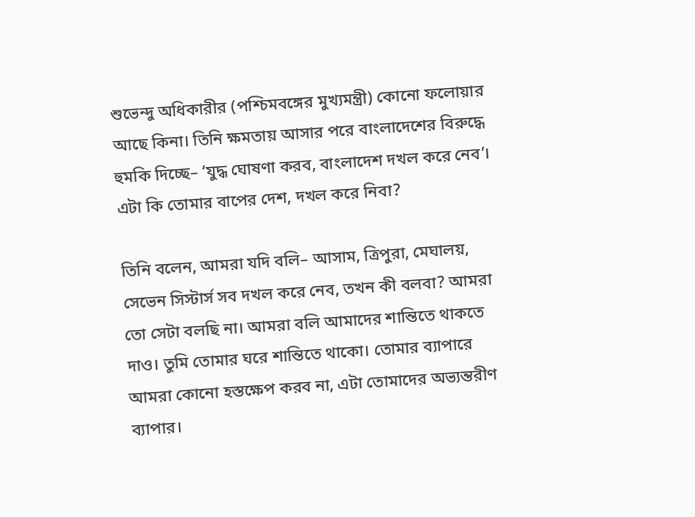শুভেন্দু অধিকারীর (পশ্চিমবঙ্গের মুখ্যমন্ত্রী) কোনো ফলোয়ার আছে কিনা। তিনি ক্ষমতায় আসার পরে বাংলাদেশের বিরুদ্ধে হুমকি দিচ্ছে– ‘যুদ্ধ ঘোষণা করব, বাংলাদেশ দখল করে নেব’। এটা কি তোমার বাপের দেশ, দখল করে নিবা?

তিনি বলেন, আমরা যদি বলি– আসাম, ত্রিপুরা, মেঘালয়, সেভেন সিস্টার্স সব দখল করে নেব, তখন কী বলবা? আমরা তো সেটা বলছি না। আমরা বলি আমাদের শান্তিতে থাকতে দাও। তুমি তোমার ঘরে শান্তিতে থাকো। তোমার ব্যাপারে আমরা কোনো হস্তক্ষেপ করব না, এটা তোমাদের অভ্যন্তরীণ ব্যাপার।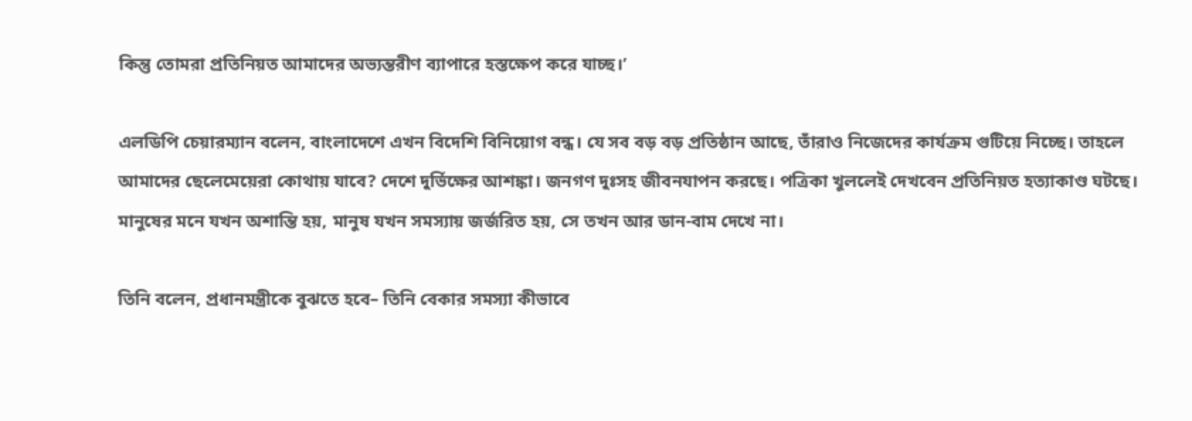কিন্তু তোমরা প্রতিনিয়ত আমাদের অভ্যন্তরীণ ব্যাপারে হস্তক্ষেপ করে যাচ্ছ।’

এলডিপি চেয়ারম্যান বলেন, বাংলাদেশে এখন বিদেশি বিনিয়োগ বন্ধ। যে সব বড় বড় প্রতিষ্ঠান আছে, তাঁরাও নিজেদের কার্যক্রম গুটিয়ে নিচ্ছে। তাহলে আমাদের ছেলেমেয়েরা কোথায় যাবে? দেশে দুর্ভিক্ষের আশঙ্কা। জনগণ দুঃসহ জীবনযাপন করছে। পত্রিকা খুললেই দেখবেন প্রতিনিয়ত হত্যাকাণ্ড ঘটছে। মানুষের মনে যখন অশান্তি হয়, মানুষ যখন সমস্যায় জর্জরিত হয়, সে তখন আর ডান-বাম দেখে না।

তিনি বলেন, প্রধানমন্ত্রীকে বুঝতে হবে– তিনি বেকার সমস্যা কীভাবে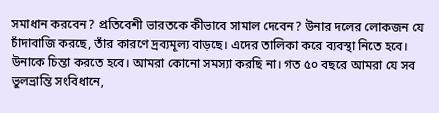সমাধান করবেন? প্রতিবেশী ভারতকে কীভাবে সামাল দেবেন? উনার দলের লোকজন যে চাঁদাবাজি করছে, তাঁর কারণে দ্রব্যমূল্য বাড়ছে। এদের তালিকা করে ব্যবস্থা নিতে হবে। উনাকে চিন্তা করতে হবে। আমরা কোনো সমস্যা করছি না। গত ৫০ বছরে আমরা যে সব ভুলভ্রান্তি সংবিধানে,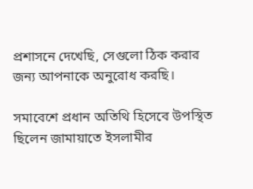প্রশাসনে দেখেছি, সেগুলো ঠিক করার জন্য আপনাকে অনুরোধ করছি।

সমাবেশে প্রধান অতিথি হিসেবে উপস্থিত ছিলেন জামায়াতে ইসলামীর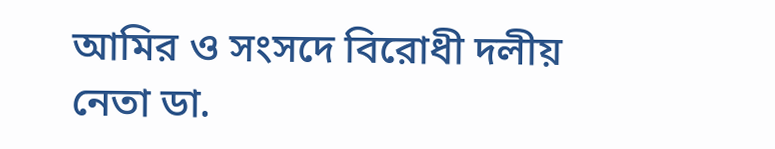আমির ও সংসদে বিরোধী দলীয় নেতা ডা.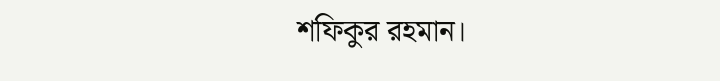শফিকুর রহমান।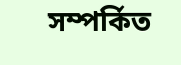সম্পর্কিত